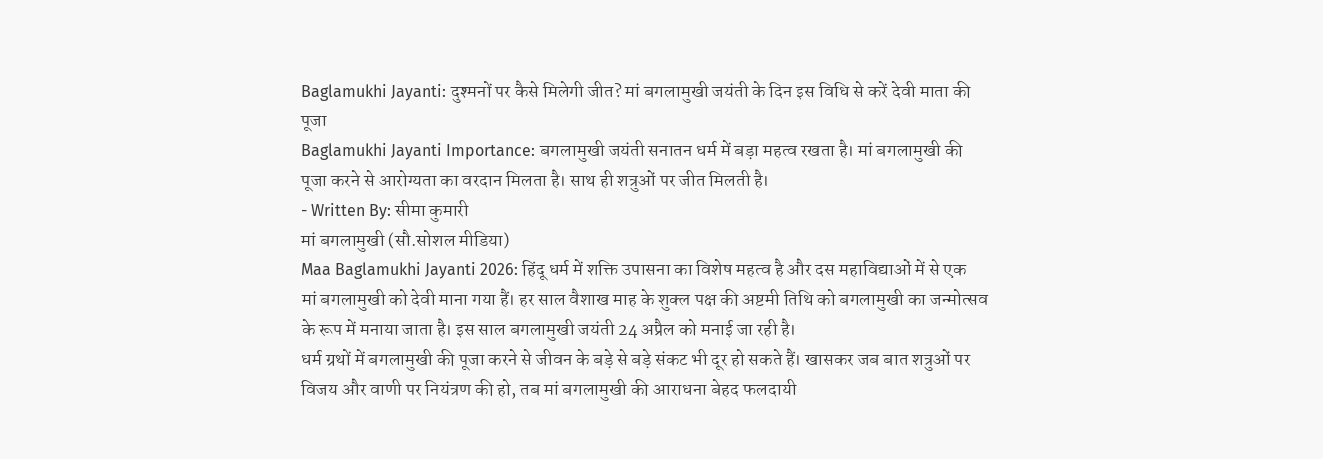Baglamukhi Jayanti: दुश्मनों पर कैसे मिलेगी जीत? मां बगलामुखी जयंती के दिन इस विधि से करें देवी माता की पूजा
Baglamukhi Jayanti Importance: बगलामुखी जयंती सनातन धर्म में बड़ा महत्व रखता है। मां बगलामुखी की पूजा करने से आरोग्यता का वरदान मिलता है। साथ ही शत्रुओं पर जीत मिलती है।
- Written By: सीमा कुमारी
मां बगलामुखी (सौ.सोशल मीडिया)
Maa Baglamukhi Jayanti 2026: हिंदू धर्म में शक्ति उपासना का विशेष महत्व है और दस महाविद्याओं में से एक मां बगलामुखी को देवी माना गया हैं। हर साल वैशाख माह के शुक्ल पक्ष की अष्टमी तिथि को बगलामुखी का जन्मोत्सव के रूप में मनाया जाता है। इस साल बगलामुखी जयंती 24 अप्रैल को मनाई जा रही है।
धर्म ग्रथों में बगलामुखी की पूजा करने से जीवन के बड़े से बड़े संकट भी दूर हो सकते हैं। खासकर जब बात शत्रुओं पर विजय और वाणी पर नियंत्रण की हो, तब मां बगलामुखी की आराधना बेहद फलदायी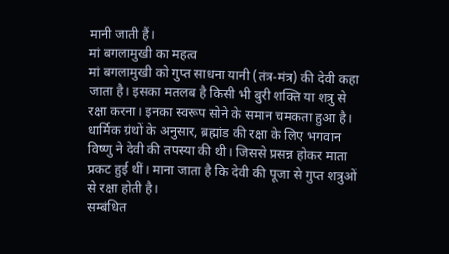मानी जाती हैं।
मां बगलामुखी का महत्व
मां बगलामुखी को गुप्त साधना यानी (तंत्र-मंत्र) की देवी कहा जाता है। इसका मतलब है किसी भी बुरी शक्ति या शत्रु से रक्षा करना। इनका स्वरूप सोने के समान चमकता हुआ है। धार्मिक ग्रंथों के अनुसार, ब्रह्मांड की रक्षा के लिए भगवान विष्णु ने देवी की तपस्या की थी। जिससे प्रसन्न होकर माता प्रकट हुई थीं। माना जाता है कि देवी की पूजा से गुप्त शत्रुओं से रक्षा होती है।
सम्बंधित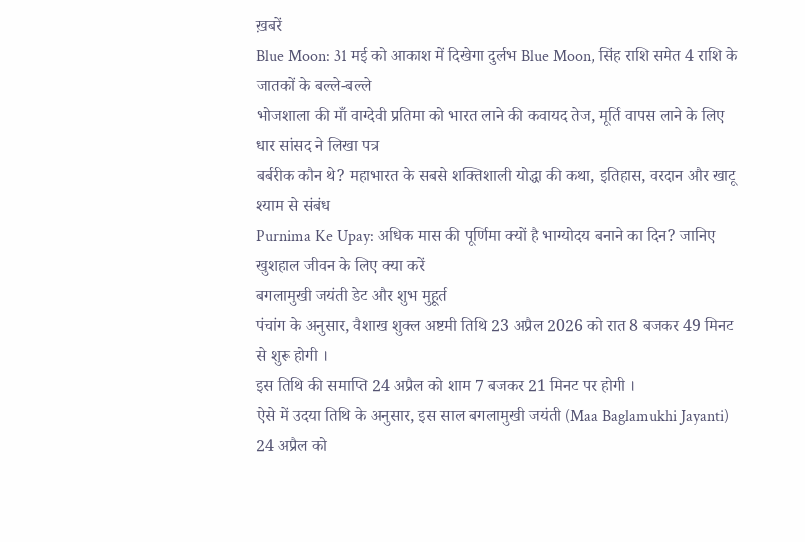ख़बरें
Blue Moon: 31 मई को आकाश में दिखेगा दुर्लभ Blue Moon, सिंह राशि समेत 4 राशि के जातकों के बल्ले-बल्ले
भोजशाला की माँ वाग्देवी प्रतिमा को भारत लाने की कवायद तेज, मूर्ति वापस लाने के लिए धार सांसद ने लिखा पत्र
बर्बरीक कौन थे? महाभारत के सबसे शक्तिशाली योद्धा की कथा, इतिहास, वरदान और खाटू श्याम से संबंध
Purnima Ke Upay: अधिक मास की पूर्णिमा क्यों है भाग्योदय बनाने का दिन? जानिए खुशहाल जीवन के लिए क्या करें
बगलामुखी जयंती डेट और शुभ मुहूर्त
पंचांग के अनुसार, वैशाख शुक्ल अष्टमी तिथि 23 अप्रैल 2026 को रात 8 बजकर 49 मिनट से शुरू होगी ।
इस तिथि की समाप्ति 24 अप्रैल को शाम 7 बजकर 21 मिनट पर होगी ।
ऐसे में उदया तिथि के अनुसार, इस साल बगलामुखी जयंती (Maa Baglamukhi Jayanti) 24 अप्रैल को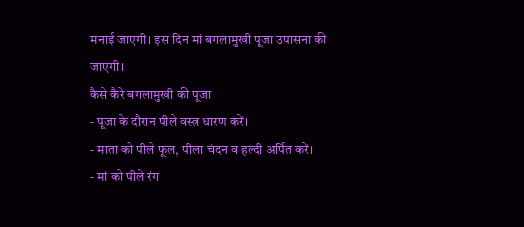मनाई जाएगी। इस दिन मां बगलामुखी पूजा उपासना की जाएगी।
कैसे कैरे बगलामुखी की पूजा
- पूजा के दौरान पीले वस्त्र धारण करें।
- माता को पीले फूल, पीला चंदन व हल्दी अर्पित करें।
- मां को पीले रंग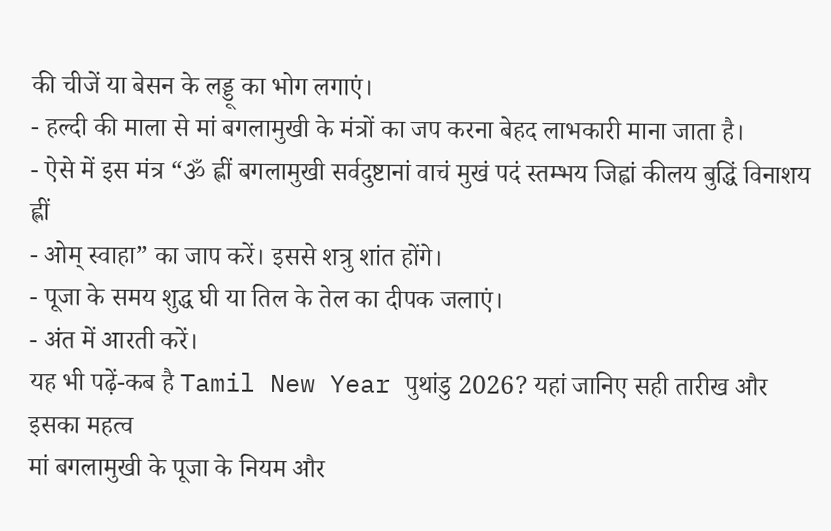की चीजें या बेसन के लड्डू का भोग लगाएं।
- हल्दी की माला से मां बगलामुखी के मंत्रों का जप करना बेहद लाभकारी माना जाता है।
- ऐसे में इस मंत्र “ॐ ह्लीं बगलामुखी सर्वदुष्टानां वाचं मुखं पदं स्तम्भय जिह्वां कीलय बुद्धिं विनाशय ह्लीं
- ओम् स्वाहा” का जाप करें। इससे शत्रु शांत होंगे।
- पूजा के समय शुद्ध घी या तिल के तेल का दीपक जलाएं।
- अंत में आरती करें।
यह भी पढ़ें-कब है Tamil New Year पुथांडु 2026? यहां जानिए सही तारीख और इसका महत्व
मां बगलामुखी के पूजा के नियम और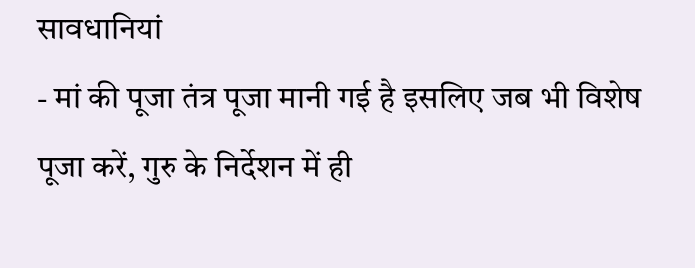सावधानियां
- मां की पूजा तंत्र पूजा मानी गई है इसलिए जब भी विशेष पूजा करें, गुरु के निर्देशन में ही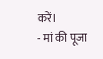करें।
- मां की पूजा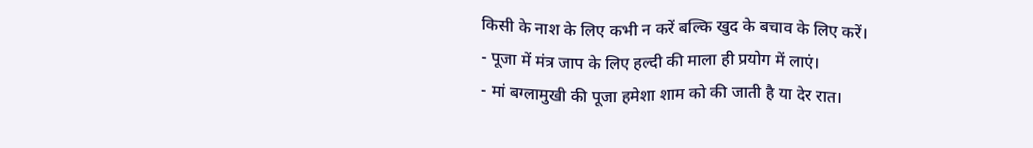किसी के नाश के लिए कभी न करें बल्कि खुद के बचाव के लिए करें।
- पूजा में मंत्र जाप के लिए हल्दी की माला ही प्रयोग में लाएं।
- मां बग्लामुखी की पूजा हमेशा शाम को की जाती है या देर रात।